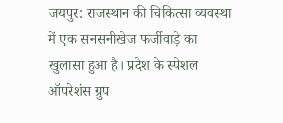जयपुर: राजस्थान की चिकित्सा व्यवस्था में एक सनसनीखेज फर्जीवाड़े का खुलासा हुआ है। प्रदेश के स्पेशल ऑपरेशंस ग्रुप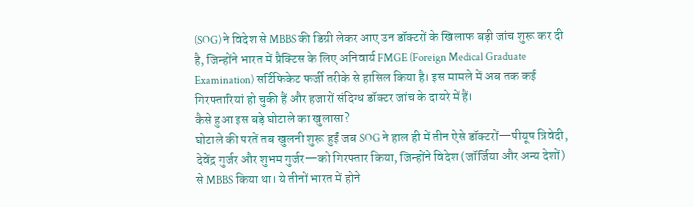(SOG) ने विदेश से MBBS की डिग्री लेकर आए उन डॉक्टरों के खिलाफ बड़ी जांच शुरू कर दी है, जिन्होंने भारत में प्रैक्टिस के लिए अनिवार्य FMGE (Foreign Medical Graduate Examination) सर्टिफिकेट फर्जी तरीके से हासिल किया है। इस मामले में अब तक कई गिरफ्तारियां हो चुकी हैं और हजारों संदिग्ध डॉक्टर जांच के दायरे में हैं।
कैसे हुआ इस बड़े घोटाले का खुलासा?
घोटाले की परतें तब खुलनी शुरू हुईं जब SOG ने हाल ही में तीन ऐसे डॉक्टरों—पीयूष त्रिवेदी, देवेंद्र गुर्जर और शुभम गुर्जर—को गिरफ्तार किया, जिन्होंने विदेश (जॉर्जिया और अन्य देशों) से MBBS किया था। ये तीनों भारत में होने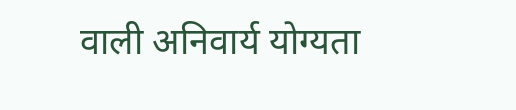वाली अनिवार्य योग्यता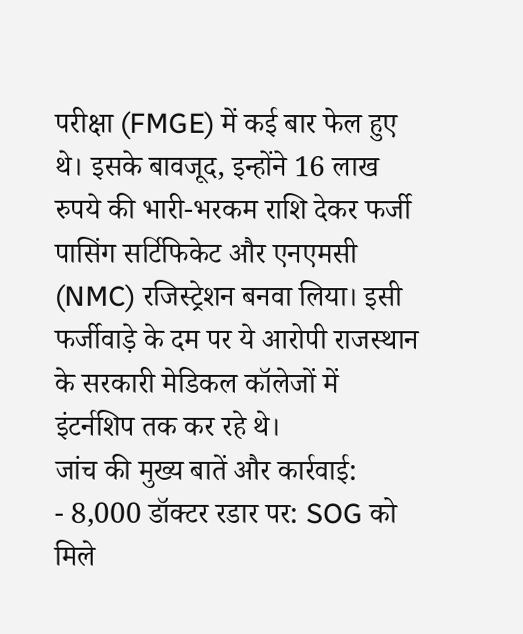परीक्षा (FMGE) में कई बार फेल हुए थे। इसके बावजूद, इन्होंने 16 लाख रुपये की भारी-भरकम राशि देकर फर्जी पासिंग सर्टिफिकेट और एनएमसी (NMC) रजिस्ट्रेशन बनवा लिया। इसी फर्जीवाड़े के दम पर ये आरोपी राजस्थान के सरकारी मेडिकल कॉलेजों में इंटर्नशिप तक कर रहे थे।
जांच की मुख्य बातें और कार्रवाई:
- 8,000 डॉक्टर रडार पर: SOG को मिले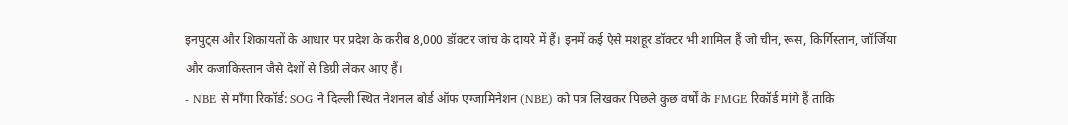इनपुट्स और शिकायतों के आधार पर प्रदेश के करीब 8,000 डॉक्टर जांच के दायरे में हैं। इनमें कई ऐसे मशहूर डॉक्टर भी शामिल हैं जो चीन, रूस, किर्गिस्तान, जॉर्जिया और कजाकिस्तान जैसे देशों से डिग्री लेकर आए हैं।
- NBE से माँगा रिकॉर्ड: SOG ने दिल्ली स्थित नेशनल बोर्ड ऑफ एग्जामिनेशन (NBE) को पत्र लिखकर पिछले कुछ वर्षों के FMGE रिकॉर्ड मांगे हैं ताकि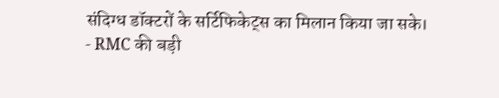संदिग्ध डॉक्टरों के सर्टिफिकेट्स का मिलान किया जा सके।
- RMC की बड़ी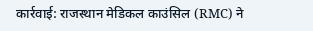कार्रवाई: राजस्थान मेडिकल काउंसिल (RMC) ने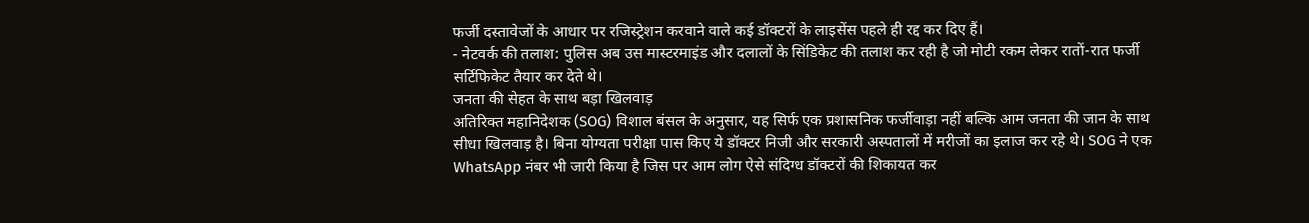फर्जी दस्तावेजों के आधार पर रजिस्ट्रेशन करवाने वाले कई डॉक्टरों के लाइसेंस पहले ही रद्द कर दिए हैं।
- नेटवर्क की तलाश: पुलिस अब उस मास्टरमाइंड और दलालों के सिंडिकेट की तलाश कर रही है जो मोटी रकम लेकर रातों-रात फर्जी सर्टिफिकेट तैयार कर देते थे।
जनता की सेहत के साथ बड़ा खिलवाड़
अतिरिक्त महानिदेशक (SOG) विशाल बंसल के अनुसार, यह सिर्फ एक प्रशासनिक फर्जीवाड़ा नहीं बल्कि आम जनता की जान के साथ सीधा खिलवाड़ है। बिना योग्यता परीक्षा पास किए ये डॉक्टर निजी और सरकारी अस्पतालों में मरीजों का इलाज कर रहे थे। SOG ने एक WhatsApp नंबर भी जारी किया है जिस पर आम लोग ऐसे संदिग्ध डॉक्टरों की शिकायत कर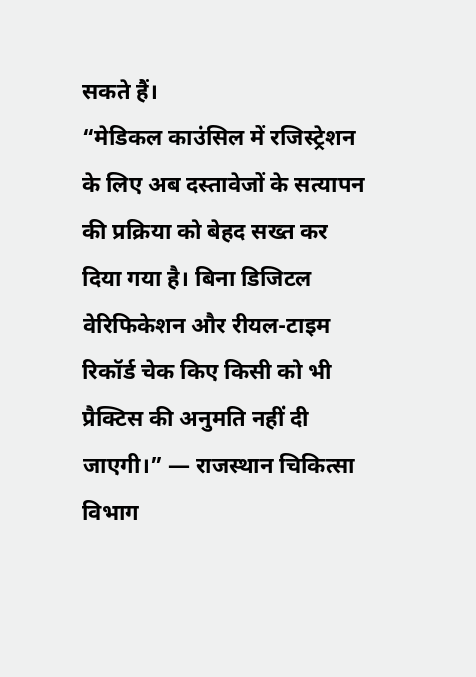सकते हैं।
“मेडिकल काउंसिल में रजिस्ट्रेशन के लिए अब दस्तावेजों के सत्यापन की प्रक्रिया को बेहद सख्त कर दिया गया है। बिना डिजिटल वेरिफिकेशन और रीयल-टाइम रिकॉर्ड चेक किए किसी को भी प्रैक्टिस की अनुमति नहीं दी जाएगी।” — राजस्थान चिकित्सा विभाग